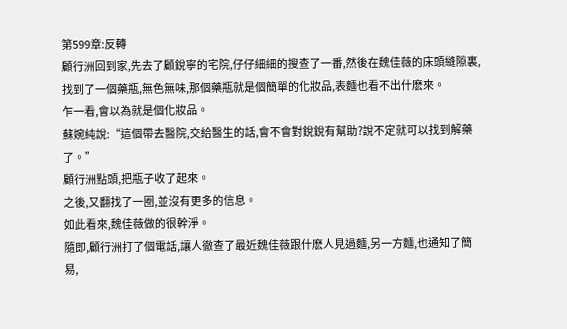第599章:反轉
顧行洲回到家,先去了顧銳寧的宅院,仔仔細細的搜查了一番,然後在魏佳薇的床頭縫隙裏,找到了一個藥瓶,無色無味,那個藥瓶就是個簡單的化妝品,表麵也看不出什麽來。
乍一看,會以為就是個化妝品。
蘇婉純說:“這個帶去醫院,交給醫生的話,會不會對銳銳有幫助?說不定就可以找到解藥了。”
顧行洲點頭,把瓶子收了起來。
之後,又翻找了一圈,並沒有更多的信息。
如此看來,魏佳薇做的很幹淨。
隨即,顧行洲打了個電話,讓人徹查了最近魏佳薇跟什麽人見過麵,另一方麵,也通知了簡易,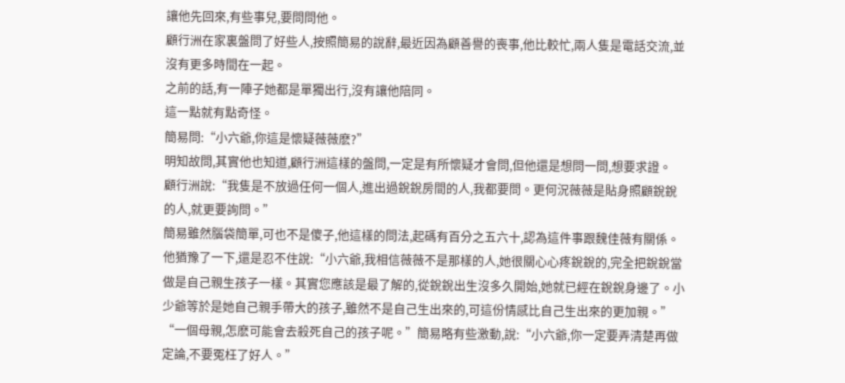讓他先回來,有些事兒,要問問他。
顧行洲在家裏盤問了好些人,按照簡易的說辭,最近因為顧善譽的喪事,他比較忙,兩人隻是電話交流,並沒有更多時間在一起。
之前的話,有一陣子她都是單獨出行,沒有讓他陪同。
這一點就有點奇怪。
簡易問:“小六爺,你這是懷疑薇薇麽?”
明知故問,其實他也知道,顧行洲這樣的盤問,一定是有所懷疑才會問,但他還是想問一問,想要求證。
顧行洲說:“我隻是不放過任何一個人,進出過銳銳房間的人,我都要問。更何況薇薇是貼身照顧銳銳的人,就更要詢問。”
簡易雖然腦袋簡單,可也不是傻子,他這樣的問法,起碼有百分之五六十,認為這件事跟魏佳薇有關係。
他猶豫了一下,還是忍不住說:“小六爺,我相信薇薇不是那樣的人,她很關心心疼銳銳的,完全把銳銳當做是自己親生孩子一樣。其實您應該是最了解的,從銳銳出生沒多久開始,她就已經在銳銳身邊了。小少爺等於是她自己親手帶大的孩子,雖然不是自己生出來的,可這份情感比自己生出來的更加親。”
“一個母親,怎麽可能會去殺死自己的孩子呢。”簡易略有些激動,說:“小六爺,你一定要弄清楚再做定論,不要冤枉了好人。”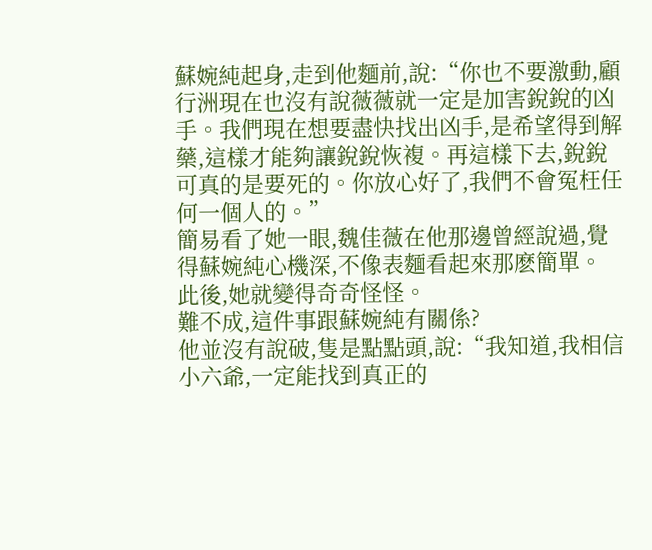蘇婉純起身,走到他麵前,說:“你也不要激動,顧行洲現在也沒有說薇薇就一定是加害銳銳的凶手。我們現在想要盡快找出凶手,是希望得到解藥,這樣才能夠讓銳銳恢複。再這樣下去,銳銳可真的是要死的。你放心好了,我們不會冤枉任何一個人的。”
簡易看了她一眼,魏佳薇在他那邊曾經說過,覺得蘇婉純心機深,不像表麵看起來那麽簡單。
此後,她就變得奇奇怪怪。
難不成,這件事跟蘇婉純有關係?
他並沒有說破,隻是點點頭,說:“我知道,我相信小六爺,一定能找到真正的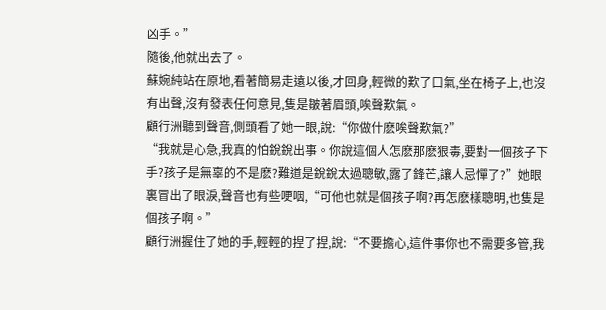凶手。”
隨後,他就出去了。
蘇婉純站在原地,看著簡易走遠以後,才回身,輕微的歎了口氣,坐在椅子上,也沒有出聲,沒有發表任何意見,隻是皺著眉頭,唉聲歎氣。
顧行洲聽到聲音,側頭看了她一眼,說:“你做什麽唉聲歎氣?”
“我就是心急,我真的怕銳銳出事。你說這個人怎麽那麽狠毒,要對一個孩子下手?孩子是無辜的不是麽?難道是銳銳太過聰敏,露了鋒芒,讓人忌憚了?”她眼裏冒出了眼淚,聲音也有些哽咽,“可他也就是個孩子啊?再怎麽樣聰明,也隻是個孩子啊。”
顧行洲握住了她的手,輕輕的捏了捏,說:“不要擔心,這件事你也不需要多管,我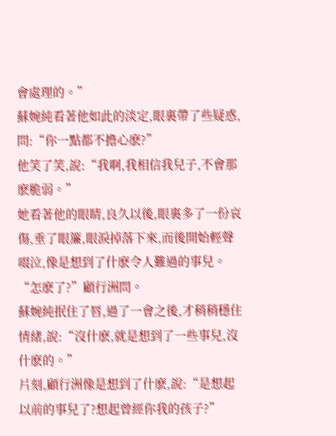會處理的。”
蘇婉純看著他如此的淡定,眼裏帶了些疑惑,問:“你一點都不擔心麽?”
他笑了笑,說:“我啊,我相信我兒子,不會那麽脆弱。”
她看著他的眼睛,良久以後,眼裏多了一份哀傷,垂了眼簾,眼淚掉落下來,而後開始輕聲啜泣,像是想到了什麽令人難過的事兒。
“怎麽了?”顧行洲問。
蘇婉純抿住了唇,過了一會之後,才稍稍穩住情緒,說:“沒什麽,就是想到了一些事兒,沒什麽的。”
片刻,顧行洲像是想到了什麽,說:“是想起以前的事兒了?想起曾經你我的孩子?”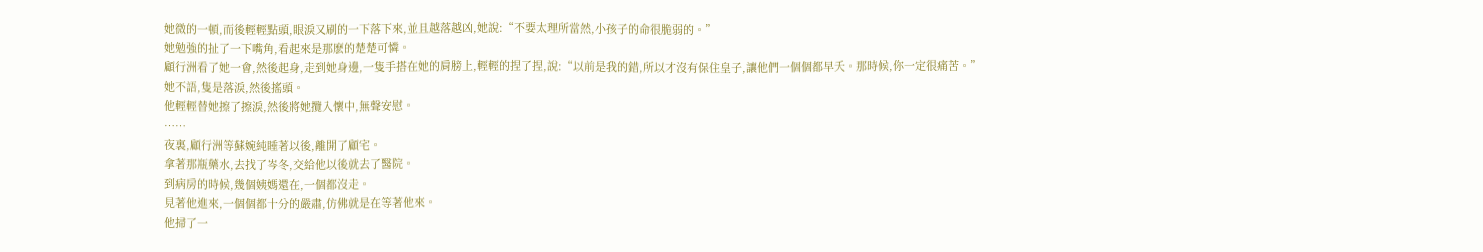她微的一頓,而後輕輕點頭,眼淚又刷的一下落下來,並且越落越凶,她說:“不要太理所當然,小孩子的命很脆弱的。”
她勉強的扯了一下嘴角,看起來是那麽的楚楚可憐。
顧行洲看了她一會,然後起身,走到她身邊,一隻手搭在她的肩膀上,輕輕的捏了捏,說:“以前是我的錯,所以才沒有保住皇子,讓他們一個個都早夭。那時候,你一定很痛苦。”
她不語,隻是落淚,然後搖頭。
他輕輕替她擦了擦淚,然後將她攬入懷中,無聲安慰。
……
夜裏,顧行洲等蘇婉純睡著以後,離開了顧宅。
拿著那瓶藥水,去找了岑冬,交給他以後就去了醫院。
到病房的時候,幾個姨媽還在,一個都沒走。
見著他進來,一個個都十分的嚴肅,仿佛就是在等著他來。
他掃了一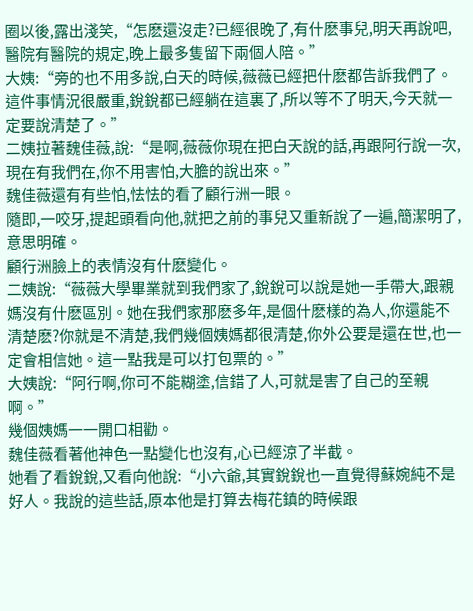圈以後,露出淺笑,“怎麽還沒走?已經很晚了,有什麽事兒,明天再說吧,醫院有醫院的規定,晚上最多隻留下兩個人陪。”
大姨:“旁的也不用多說,白天的時候,薇薇已經把什麽都告訴我們了。這件事情況很嚴重,銳銳都已經躺在這裏了,所以等不了明天,今天就一定要說清楚了。”
二姨拉著魏佳薇,說:“是啊,薇薇你現在把白天說的話,再跟阿行說一次,現在有我們在,你不用害怕,大膽的說出來。”
魏佳薇還有有些怕,怯怯的看了顧行洲一眼。
隨即,一咬牙,提起頭看向他,就把之前的事兒又重新說了一遍,簡潔明了,意思明確。
顧行洲臉上的表情沒有什麽變化。
二姨說:“薇薇大學畢業就到我們家了,銳銳可以說是她一手帶大,跟親媽沒有什麽區別。她在我們家那麽多年,是個什麽樣的為人,你還能不清楚麽?你就是不清楚,我們幾個姨媽都很清楚,你外公要是還在世,也一定會相信她。這一點我是可以打包票的。”
大姨說:“阿行啊,你可不能糊塗,信錯了人,可就是害了自己的至親啊。”
幾個姨媽一一開口相勸。
魏佳薇看著他神色一點變化也沒有,心已經涼了半截。
她看了看銳銳,又看向他說:“小六爺,其實銳銳也一直覺得蘇婉純不是好人。我說的這些話,原本他是打算去梅花鎮的時候跟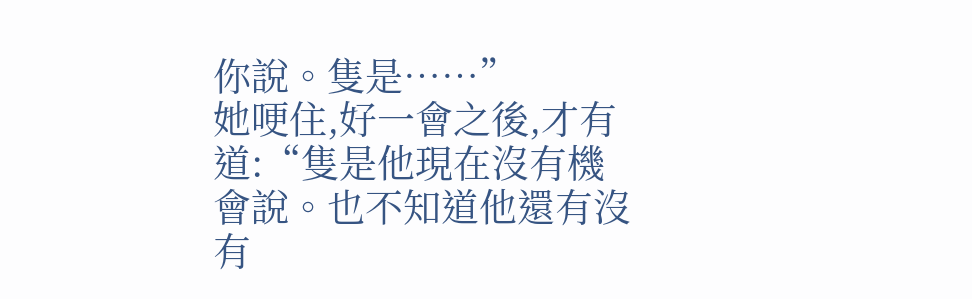你說。隻是……”
她哽住,好一會之後,才有道:“隻是他現在沒有機會說。也不知道他還有沒有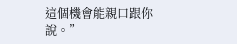這個機會能親口跟你說。”